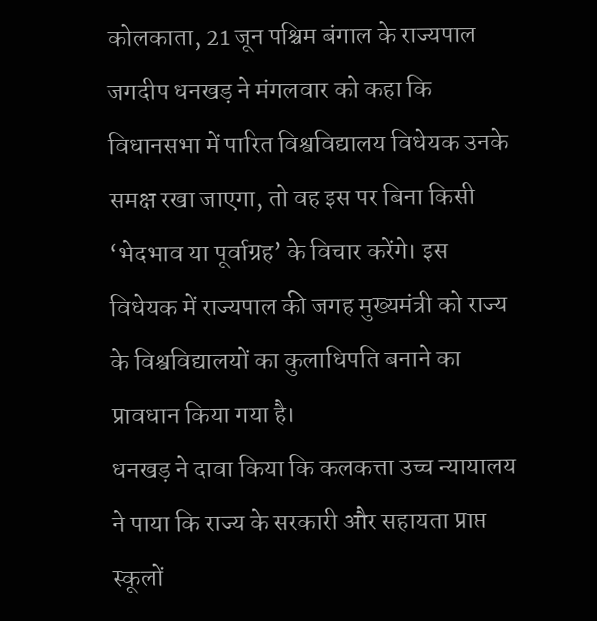कोलकाता, 21 जून पश्चिम बंगाल के राज्यपाल जगदीप धनखड़ ने मंगलवार को कहा कि विधानसभा में पारित विश्वविद्यालय विधेयक उनके समक्ष रखा जाएगा, तो वह इस पर बिना किसी ‘भेदभाव या पूर्वाग्रह’ के विचार करेंगे। इस विधेयक में राज्यपाल की जगह मुख्यमंत्री को राज्य के विश्वविद्यालयों का कुलाधिपति बनाने का प्रावधान किया गया है।
धनखड़ ने दावा किया कि कलकत्ता उच्च न्यायालय ने पाया कि राज्य के सरकारी और सहायता प्राप्त स्कूलों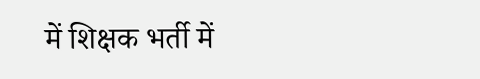में शिक्षक भर्ती में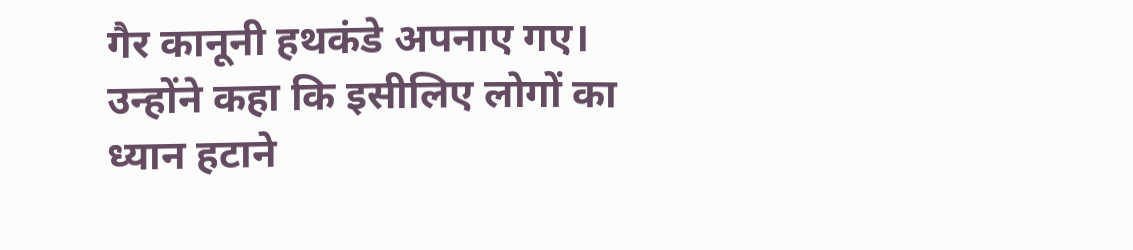गैर कानूनी हथकंडे अपनाए गए। उन्होंने कहा कि इसीलिए लोगों का ध्यान हटाने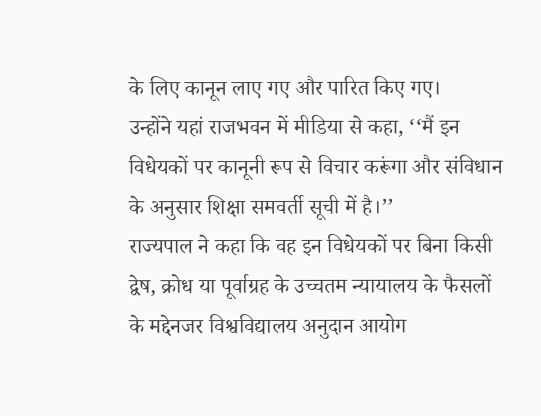के लिए कानून लाए गए और पारित किए गए।
उन्होंने यहां राजभवन में मीडिया से कहा, ‘‘मैं इन विधेयकों पर कानूनी रूप से विचार करूंगा और संविधान के अनुसार शिक्षा समवर्ती सूची में है।’’
राज्यपाल ने कहा कि वह इन विधेयकों पर बिना किसी द्वेष, क्रोध या पूर्वाग्रह के उच्चतम न्यायालय के फैसलों के मद्देनजर विश्वविद्यालय अनुदान आयोग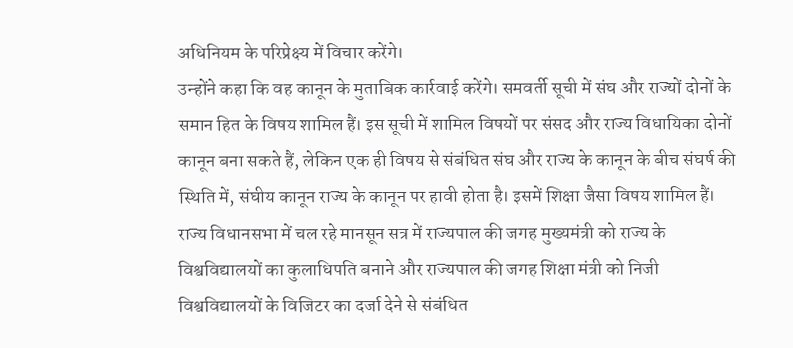अधिनियम के परिप्रेक्ष्य में विचार करेंगे।
उन्होंने कहा कि वह कानून के मुताबिक कार्रवाई करेंगे। समवर्ती सूची में संघ और राज्यों दोनों के समान हित के विषय शामिल हैं। इस सूची में शामिल विषयों पर संसद और राज्य विधायिका दोनों कानून बना सकते हैं, लेकिन एक ही विषय से संबंधित संघ और राज्य के कानून के बीच संघर्ष की स्थिति में, संघीय कानून राज्य के कानून पर हावी होता है। इसमें शिक्षा जैसा विषय शामिल हैं।
राज्य विधानसभा में चल रहे मानसून सत्र में राज्यपाल की जगह मुख्यमंत्री को राज्य के विश्वविद्यालयों का कुलाधिपति बनाने और राज्यपाल की जगह शिक्षा मंत्री को निजी विश्वविद्यालयों के विजिटर का दर्जा देने से संबंधित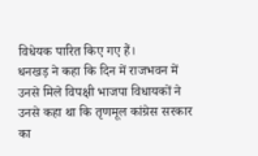विधेयक पारित किए गए हैं।
धनखड़ ने कहा कि दिन में राजभवन में उनसे मिले विपक्षी भाजपा विधायकों ने उनसे कहा था कि तृणमूल कांग्रेस सरकार का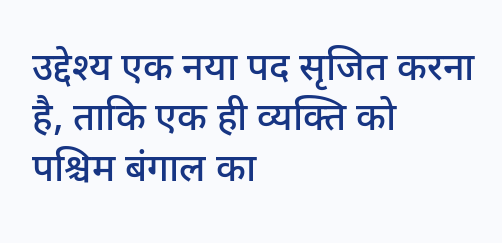उद्देश्य एक नया पद सृजित करना है, ताकि एक ही व्यक्ति को पश्चिम बंगाल का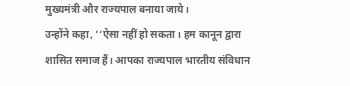मुख्यमंत्री और राज्यपाल बनाया जाये।
उन्होंने कहा, ‘‘ऐसा नहीं हो सकता। हम कानून द्वारा शासित समाज हैं। आपका राज्यपाल भारतीय संविधान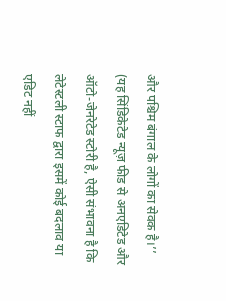और पश्चिम बंगाल के लोगों का सेवक है।’’
(यह सिंडिकेटेड न्यूज़ फीड से अनएडिटेड और ऑटो-जेनरेटेड स्टोरी है, ऐसी संभावना है कि लेटेस्टली स्टाफ द्वारा इसमें कोई बदलाव या एडिट नहीं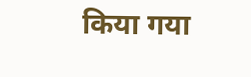किया गया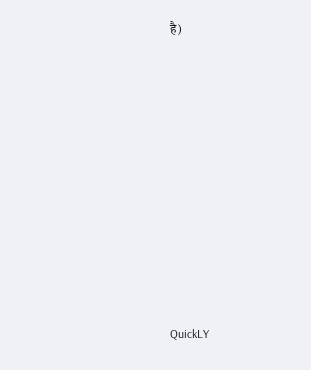है)













QuickLY